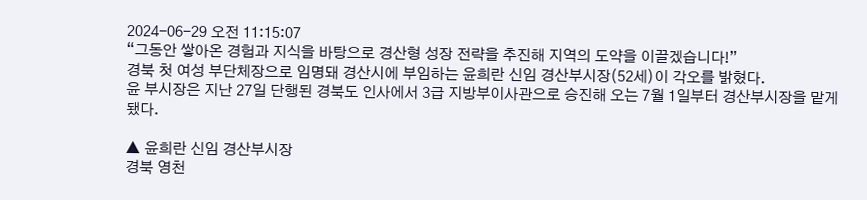2024-06-29 오전 11:15:07
“그동안 쌓아온 경험과 지식을 바탕으로 경산형 성장 전략을 추진해 지역의 도약을 이끌겠습니다!”
경북 첫 여성 부단체장으로 임명돼 경산시에 부임하는 윤희란 신임 경산부시장(52세)이 각오를 밝혔다.
윤 부시장은 지난 27일 단행된 경북도 인사에서 3급 지방부이사관으로 승진해 오는 7월 1일부터 경산부시장을 맡게 됐다.

▲ 윤희란 신임 경산부시장
경북 영천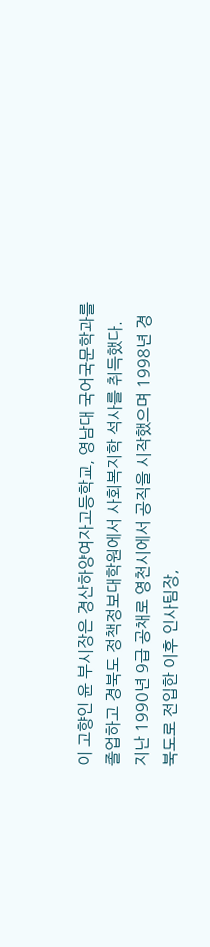이 고향인 윤 부시장은 경산하양여자고등학교, 영남대 국어국문학과를 졸업하고 경북도 정책정보대학원에서 사회복지학 석사를 취득했다.
지난 1990년 9급 공채로 영천시에서 공직을 시작했으며 1998년 경북도로 전입한 이후 인사팀장,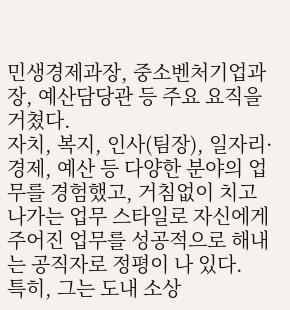민생경제과장, 중소벤처기업과장, 예산담당관 등 주요 요직을 거쳤다.
자치, 복지, 인사(팀장), 일자리·경제, 예산 등 다양한 분야의 업무를 경험했고, 거침없이 치고 나가는 업무 스타일로 자신에게 주어진 업무를 성공적으로 해내는 공직자로 정평이 나 있다.
특히, 그는 도내 소상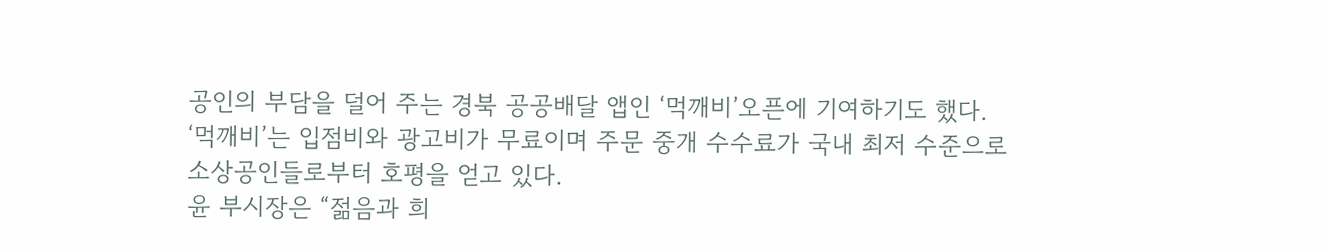공인의 부담을 덜어 주는 경북 공공배달 앱인 ‘먹깨비’오픈에 기여하기도 했다. ‘먹깨비’는 입점비와 광고비가 무료이며 주문 중개 수수료가 국내 최저 수준으로 소상공인들로부터 호평을 얻고 있다.
윤 부시장은 “젊음과 희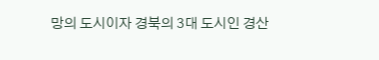망의 도시이자 경북의 3대 도시인 경산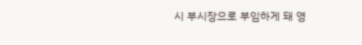시 부시장으로 부임하게 돼 영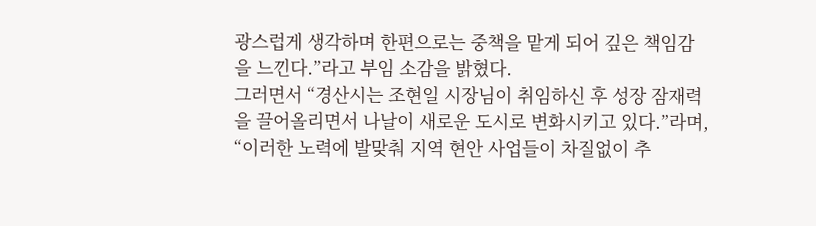광스럽게 생각하며 한편으로는 중책을 맡게 되어 깊은 책임감을 느낀다.”라고 부임 소감을 밝혔다.
그러면서 “경산시는 조현일 시장님이 취임하신 후 성장 잠재력을 끌어올리면서 나날이 새로운 도시로 변화시키고 있다.”라며,
“이러한 노력에 발맞춰 지역 현안 사업들이 차질없이 추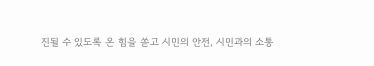진될 수 있도록 온 힘을 쏟고 시민의 안전, 시민과의 소통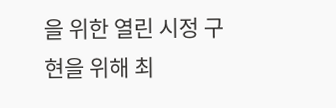을 위한 열린 시정 구현을 위해 최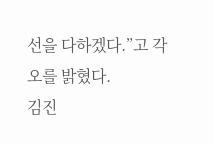선을 다하겠다.”고 각오를 밝혔다.
김진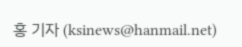홍 기자 (ksinews@hanmail.net)